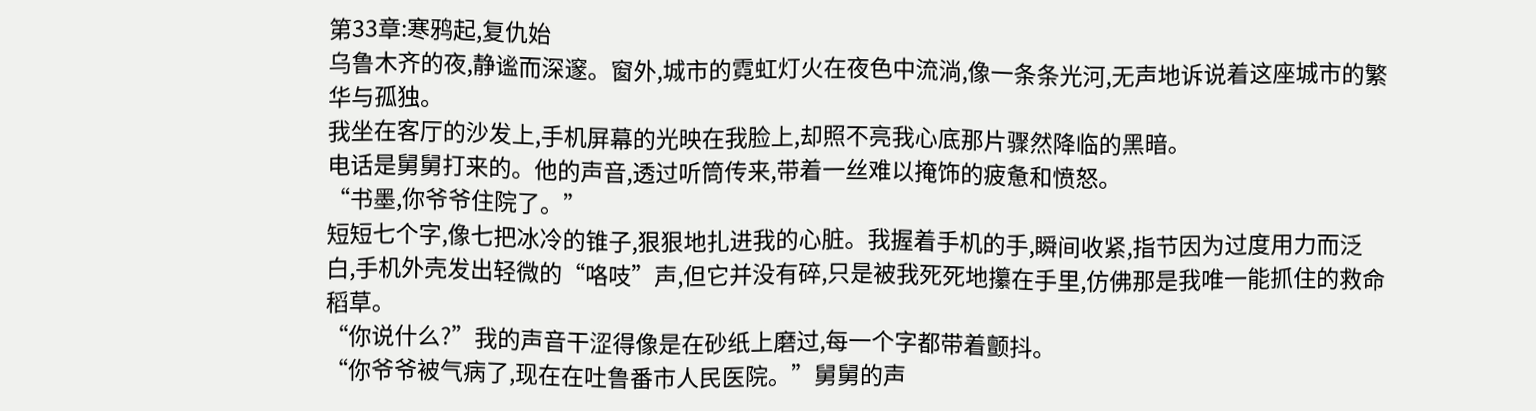第33章:寒鸦起,复仇始
乌鲁木齐的夜,静谧而深邃。窗外,城市的霓虹灯火在夜色中流淌,像一条条光河,无声地诉说着这座城市的繁华与孤独。
我坐在客厅的沙发上,手机屏幕的光映在我脸上,却照不亮我心底那片骤然降临的黑暗。
电话是舅舅打来的。他的声音,透过听筒传来,带着一丝难以掩饰的疲惫和愤怒。
“书墨,你爷爷住院了。”
短短七个字,像七把冰冷的锥子,狠狠地扎进我的心脏。我握着手机的手,瞬间收紧,指节因为过度用力而泛白,手机外壳发出轻微的“咯吱”声,但它并没有碎,只是被我死死地攥在手里,仿佛那是我唯一能抓住的救命稻草。
“你说什么?”我的声音干涩得像是在砂纸上磨过,每一个字都带着颤抖。
“你爷爷被气病了,现在在吐鲁番市人民医院。”舅舅的声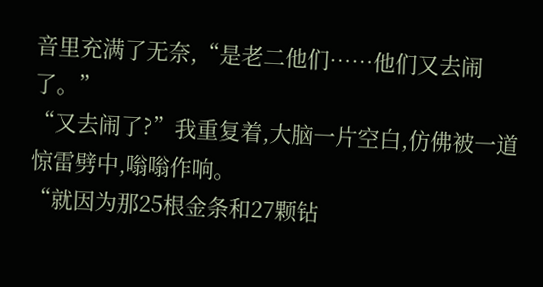音里充满了无奈,“是老二他们……他们又去闹了。”
“又去闹了?”我重复着,大脑一片空白,仿佛被一道惊雷劈中,嗡嗡作响。
“就因为那25根金条和27颗钻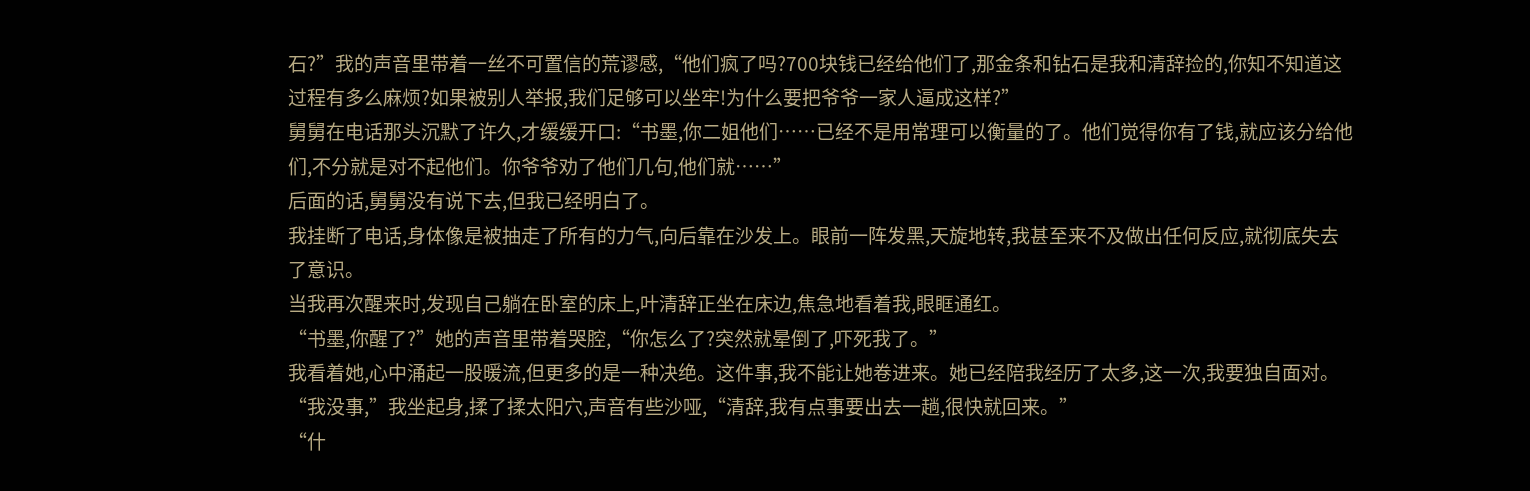石?”我的声音里带着一丝不可置信的荒谬感,“他们疯了吗?700块钱已经给他们了,那金条和钻石是我和清辞捡的,你知不知道这过程有多么麻烦?如果被别人举报,我们足够可以坐牢!为什么要把爷爷一家人逼成这样?”
舅舅在电话那头沉默了许久,才缓缓开口:“书墨,你二姐他们……已经不是用常理可以衡量的了。他们觉得你有了钱,就应该分给他们,不分就是对不起他们。你爷爷劝了他们几句,他们就……”
后面的话,舅舅没有说下去,但我已经明白了。
我挂断了电话,身体像是被抽走了所有的力气,向后靠在沙发上。眼前一阵发黑,天旋地转,我甚至来不及做出任何反应,就彻底失去了意识。
当我再次醒来时,发现自己躺在卧室的床上,叶清辞正坐在床边,焦急地看着我,眼眶通红。
“书墨,你醒了?”她的声音里带着哭腔,“你怎么了?突然就晕倒了,吓死我了。”
我看着她,心中涌起一股暖流,但更多的是一种决绝。这件事,我不能让她卷进来。她已经陪我经历了太多,这一次,我要独自面对。
“我没事,”我坐起身,揉了揉太阳穴,声音有些沙哑,“清辞,我有点事要出去一趟,很快就回来。”
“什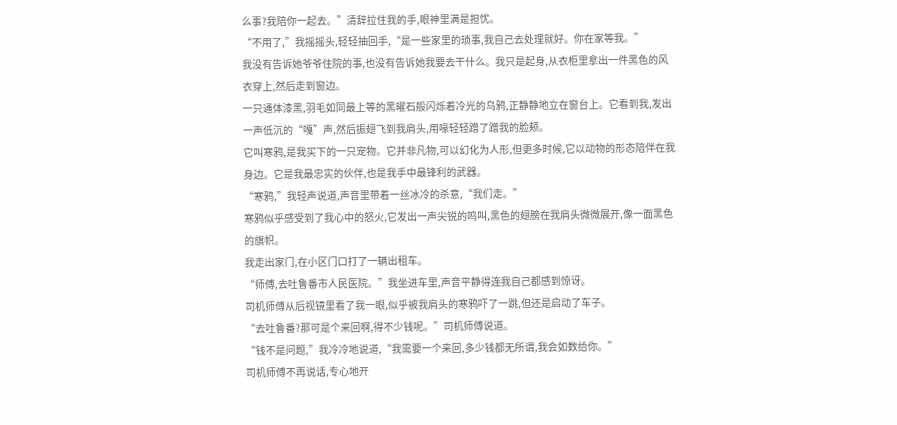么事?我陪你一起去。”清辞拉住我的手,眼神里满是担忧。
“不用了,”我摇摇头,轻轻抽回手,“是一些家里的琐事,我自己去处理就好。你在家等我。”
我没有告诉她爷爷住院的事,也没有告诉她我要去干什么。我只是起身,从衣柜里拿出一件黑色的风衣穿上,然后走到窗边。
一只通体漆黑,羽毛如同最上等的黑曜石般闪烁着冷光的乌鸦,正静静地立在窗台上。它看到我,发出一声低沉的“嘎”声,然后振翅飞到我肩头,用喙轻轻蹭了蹭我的脸颊。
它叫寒鸦,是我买下的一只宠物。它并非凡物,可以幻化为人形,但更多时候,它以动物的形态陪伴在我身边。它是我最忠实的伙伴,也是我手中最锋利的武器。
“寒鸦,”我轻声说道,声音里带着一丝冰冷的杀意,“我们走。”
寒鸦似乎感受到了我心中的怒火,它发出一声尖锐的鸣叫,黑色的翅膀在我肩头微微展开,像一面黑色的旗帜。
我走出家门,在小区门口打了一辆出租车。
“师傅,去吐鲁番市人民医院。”我坐进车里,声音平静得连我自己都感到惊讶。
司机师傅从后视镜里看了我一眼,似乎被我肩头的寒鸦吓了一跳,但还是启动了车子。
“去吐鲁番?那可是个来回啊,得不少钱呢。”司机师傅说道。
“钱不是问题,”我冷冷地说道,“我需要一个来回,多少钱都无所谓,我会如数给你。”
司机师傅不再说话,专心地开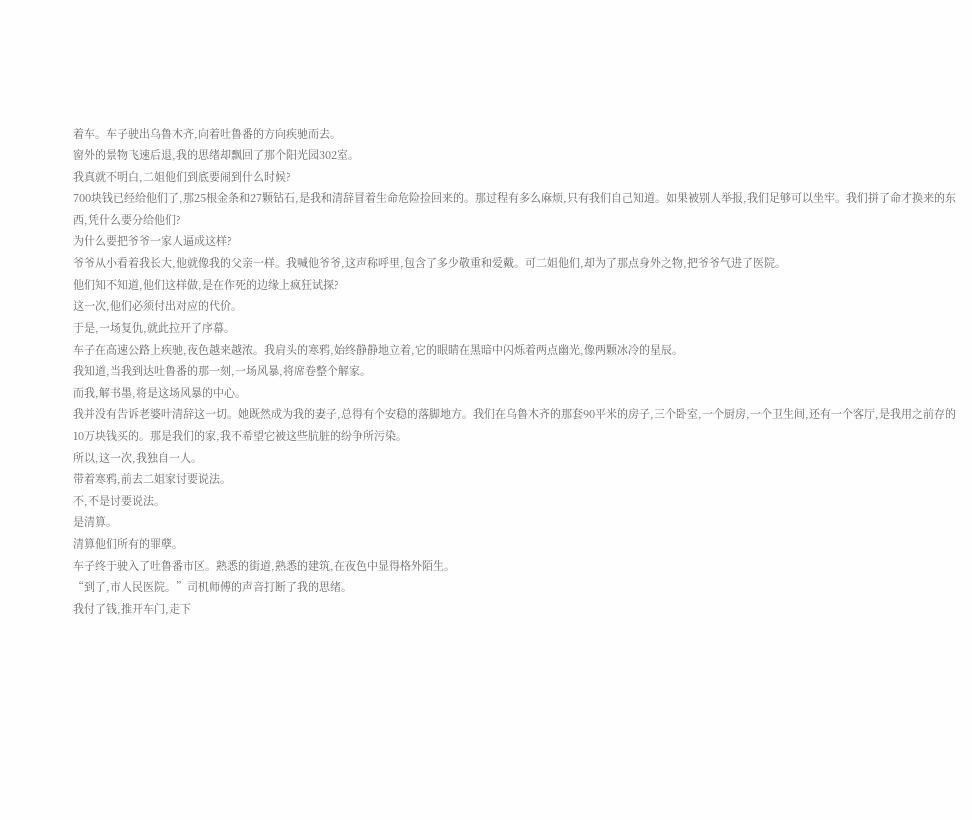着车。车子驶出乌鲁木齐,向着吐鲁番的方向疾驰而去。
窗外的景物飞速后退,我的思绪却飘回了那个阳光园302室。
我真就不明白,二姐他们到底要闹到什么时候?
700块钱已经给他们了,那25根金条和27颗钻石,是我和清辞冒着生命危险捡回来的。那过程有多么麻烦,只有我们自己知道。如果被别人举报,我们足够可以坐牢。我们拼了命才换来的东西,凭什么要分给他们?
为什么要把爷爷一家人逼成这样?
爷爷从小看着我长大,他就像我的父亲一样。我喊他爷爷,这声称呼里,包含了多少敬重和爱戴。可二姐他们,却为了那点身外之物,把爷爷气进了医院。
他们知不知道,他们这样做,是在作死的边缘上疯狂试探?
这一次,他们必须付出对应的代价。
于是,一场复仇,就此拉开了序幕。
车子在高速公路上疾驰,夜色越来越浓。我肩头的寒鸦,始终静静地立着,它的眼睛在黑暗中闪烁着两点幽光,像两颗冰冷的星辰。
我知道,当我到达吐鲁番的那一刻,一场风暴,将席卷整个解家。
而我,解书墨,将是这场风暴的中心。
我并没有告诉老婆叶清辞这一切。她既然成为我的妻子,总得有个安稳的落脚地方。我们在乌鲁木齐的那套90平米的房子,三个卧室,一个厨房,一个卫生间,还有一个客厅,是我用之前存的10万块钱买的。那是我们的家,我不希望它被这些肮脏的纷争所污染。
所以,这一次,我独自一人。
带着寒鸦,前去二姐家讨要说法。
不,不是讨要说法。
是清算。
清算他们所有的罪孽。
车子终于驶入了吐鲁番市区。熟悉的街道,熟悉的建筑,在夜色中显得格外陌生。
“到了,市人民医院。”司机师傅的声音打断了我的思绪。
我付了钱,推开车门,走下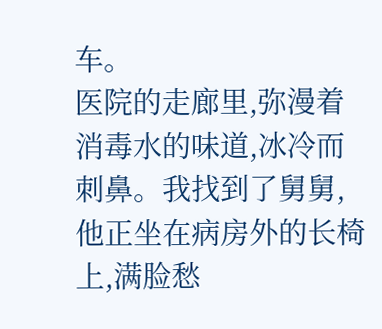车。
医院的走廊里,弥漫着消毒水的味道,冰冷而刺鼻。我找到了舅舅,他正坐在病房外的长椅上,满脸愁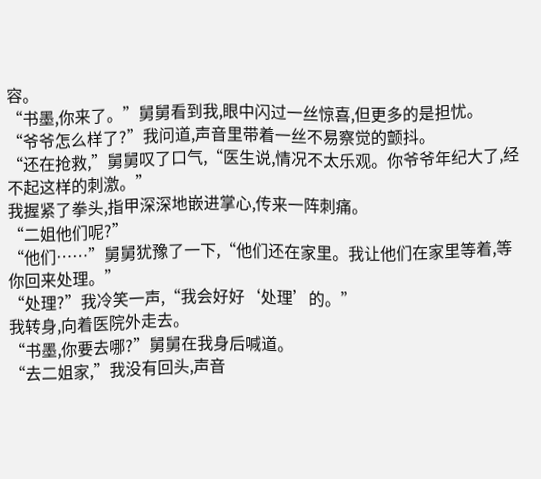容。
“书墨,你来了。”舅舅看到我,眼中闪过一丝惊喜,但更多的是担忧。
“爷爷怎么样了?”我问道,声音里带着一丝不易察觉的颤抖。
“还在抢救,”舅舅叹了口气,“医生说,情况不太乐观。你爷爷年纪大了,经不起这样的刺激。”
我握紧了拳头,指甲深深地嵌进掌心,传来一阵刺痛。
“二姐他们呢?”
“他们……”舅舅犹豫了一下,“他们还在家里。我让他们在家里等着,等你回来处理。”
“处理?”我冷笑一声,“我会好好‘处理’的。”
我转身,向着医院外走去。
“书墨,你要去哪?”舅舅在我身后喊道。
“去二姐家,”我没有回头,声音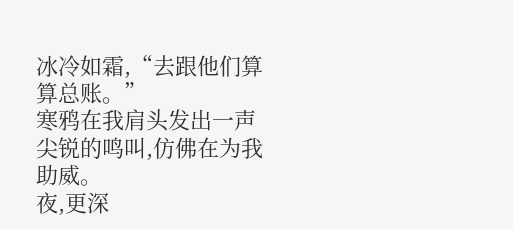冰冷如霜,“去跟他们算算总账。”
寒鸦在我肩头发出一声尖锐的鸣叫,仿佛在为我助威。
夜,更深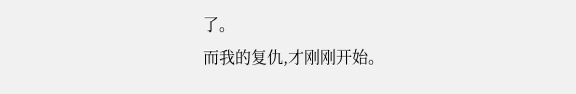了。
而我的复仇,才刚刚开始。